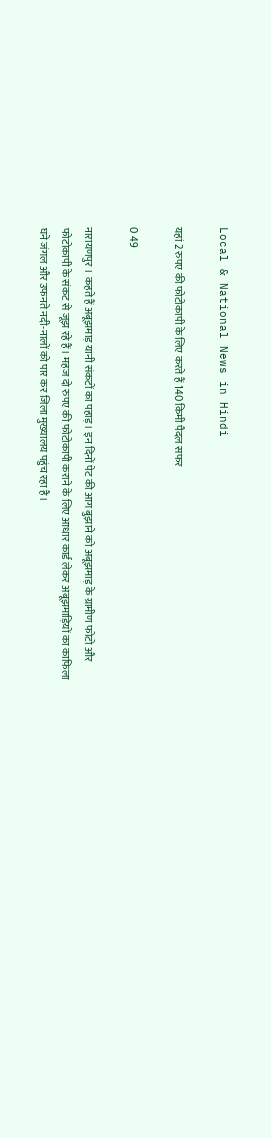Local & National News in Hindi

यहां 2 रुपए की फोटोकापी के लिए करते हैं 140 किमी पैदल सफर

0 49

नारायणपुर । कहते हैं अबूझमाड़ यानी संकटों का पहाड़। इन दिनों पेट की आग बुझाने को अबूझमाड़ के ग्रामीण फोटो और फोटोकापी के संकट से जूझ रहे हैं। महज दो रुपए की फोटोकापी कराने के लिए आधार कार्ड लेकर अबूझमाड़ियों का काफिला घने जंगल और उफनते नदी-नालों को पार कर जिला मुख्यालय पहुंच रहा है।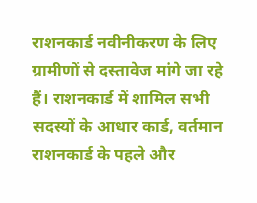राशनकार्ड नवीनीकरण के लिए ग्रामीणों से दस्तावेज मांगे जा रहे हैं। राशनकार्ड में शामिल सभी सदस्यों के आधार कार्ड, वर्तमान राशनकार्ड के पहले और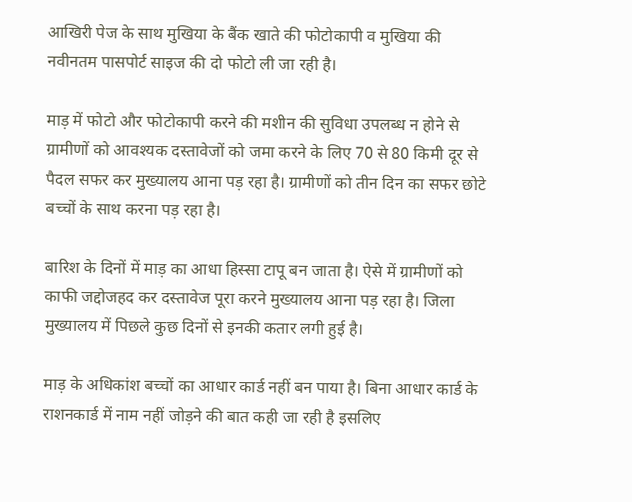आखिरी पेज के साथ मुखिया के बैंक खाते की फोटोकापी व मुखिया की नवीनतम पासपोर्ट साइज की दो फोटो ली जा रही है।

माड़ में फोटो और फोटोकापी करने की मशीन की सुविधा उपलब्ध न होने से ग्रामीणों को आवश्यक दस्तावेजों को जमा करने के लिए 70 से 80 किमी दूर से पैदल सफर कर मुख्यालय आना पड़ रहा है। ग्रामीणों को तीन दिन का सफर छोटे बच्चों के साथ करना पड़ रहा है।

बारिश के दिनों में माड़ का आधा हिस्सा टापू बन जाता है। ऐसे में ग्रामीणों को काफी जद्दोजहद कर दस्तावेज पूरा करने मुख्यालय आना पड़ रहा है। जिला मुख्यालय में पिछले कुछ दिनों से इनकी कतार लगी हुई है।

माड़ के अधिकांश बच्चों का आधार कार्ड नहीं बन पाया है। बिना आधार कार्ड के राशनकार्ड में नाम नहीं जोड़ने की बात कही जा रही है इसलिए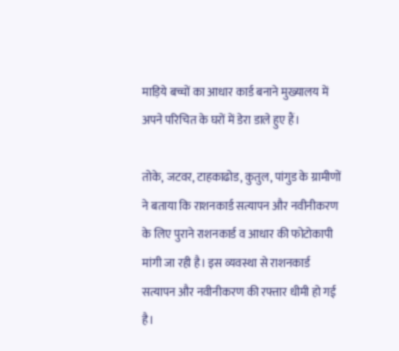माड़िये बच्चों का आधार कार्ड बनाने मुख्यालय में अपने परिचित के घरों में डेरा डाले हुए हैं।

तोके, जटवर, टाहकाढोड, कुतुल, पांगुड के ग्रामीणों ने बताया कि राशनकार्ड सत्यापन और नवीनीकरण के लिए पुराने राशनकार्ड व आधार की फोटोकापी मांगी जा रही है। इस व्यवस्था से राशनकार्ड सत्यापन और नवीनीकरण की रफ्तार धीमी हो गई है।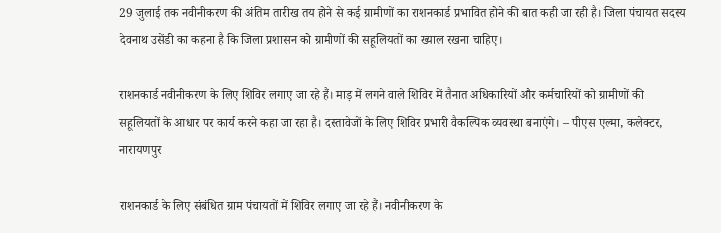29 जुलाई तक नवीनीकरण की अंतिम तारीख तय होने से कई ग्रामीणों का राशनकार्ड प्रभावित होने की बात कही जा रही है। जिला पंचायत सदस्य देवनाथ उसेंडी का कहना है कि जिला प्रशासन को ग्रामीणों की सहूलियतों का ख्याल रखना चाहिए।

राशनकार्ड नवीनीकरण के लिए शिविर लगाए जा रहे हैं। माड़ में लगने वाले शिविर में तैनात अधिकारियों और कर्मचारियों को ग्रामीणों की सहूलियतों के आधार पर कार्य करने कहा जा रहा है। दस्तावेजों के लिए शिविर प्रभारी वैकल्पिक व्यवस्था बनाएंगे। – पीएस एल्मा, कलेक्टर, नारायणपुर

राशनकार्ड के लिए संबंधित ग्राम पंचायतों में शिविर लगाए जा रहे हैं। नवीनीकरण के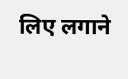लिए लगाने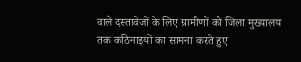वाले दस्तावेजों के लिए ग्रामीणों को जिला मुख्यालय तक कठिनाइयों का सामना करते हुए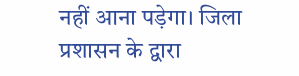नहीं आना पड़ेगा। जिला प्रशासन के द्वारा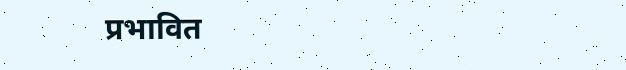प्रभावित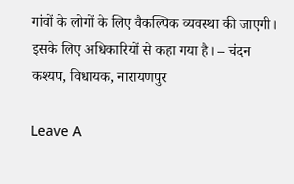गांवों के लोगों के लिए वैकल्पिक व्यवस्था की जाएगी। इसके लिए अधिकारियों से कहा गया है। – चंदन कश्यप, विधायक, नारायणपुर

Leave A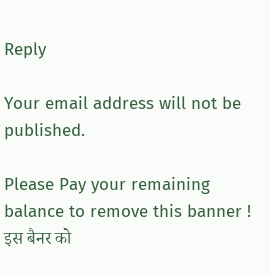Reply

Your email address will not be published.

Please Pay your remaining balance to remove this banner !
इस बैनर को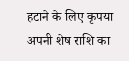हटाने के लिए कृपया अपनी शेष राशि का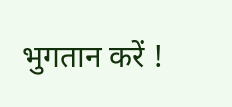भुगतान करें !